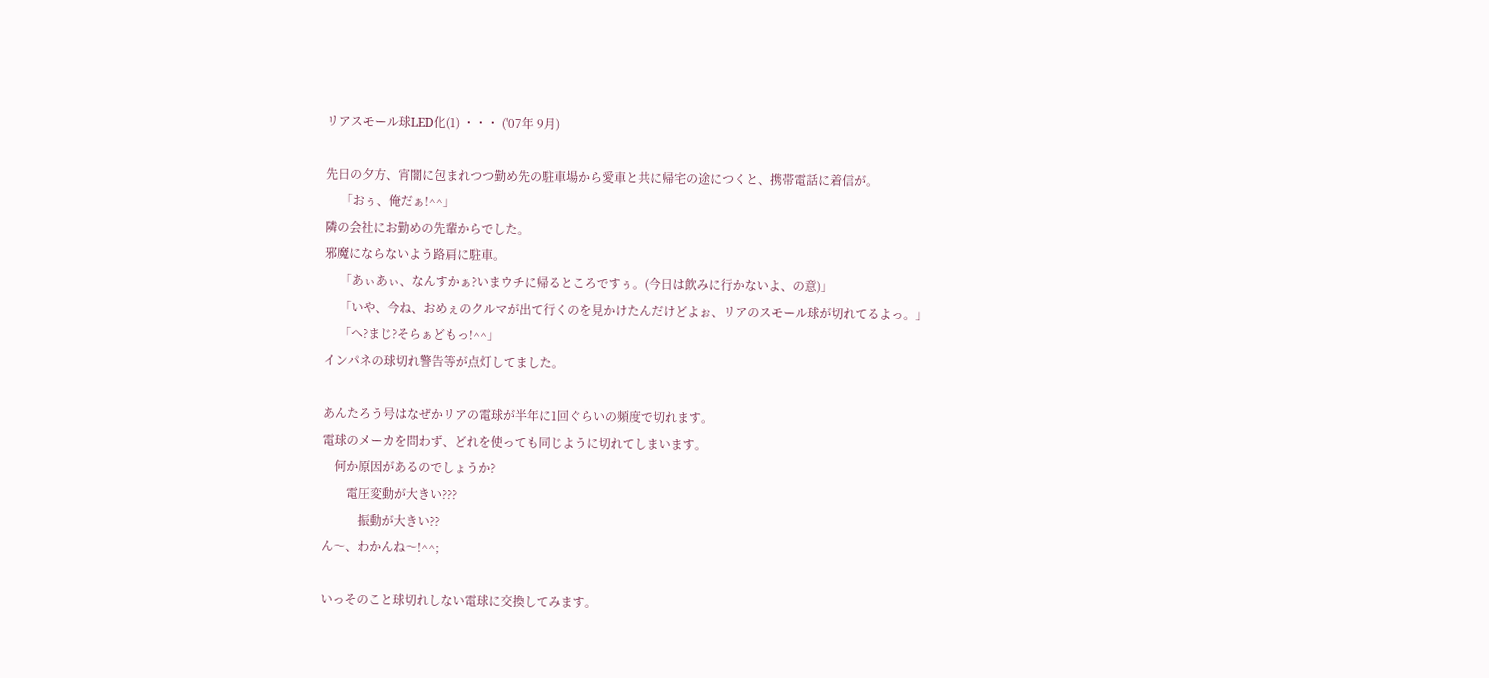リアスモール球LED化(1) ・・・ ('07年 9月)

先日の夕方、宵闇に包まれつつ勤め先の駐車場から愛車と共に帰宅の途につくと、携帯電話に着信が。
     「おぅ、俺だぁ!^^」
隣の会社にお勤めの先輩からでした。
邪魔にならないよう路肩に駐車。
     「あぃあぃ、なんすかぁ?いまウチに帰るところですぅ。(今日は飲みに行かないよ、の意)」
     「いや、今ね、おめぇのクルマが出て行くのを見かけたんだけどよぉ、リアのスモール球が切れてるよっ。」
     「へ?まじ?そらぁどもっ!^^」
インパネの球切れ警告等が点灯してました。

あんたろう号はなぜかリアの電球が半年に1回ぐらいの頻度で切れます。
電球のメーカを問わず、どれを使っても同じように切れてしまいます。
    何か原因があるのでしょうか?
        電圧変動が大きい???
            振動が大きい??
ん〜、わかんね〜!^^;

いっそのこと球切れしない電球に交換してみます。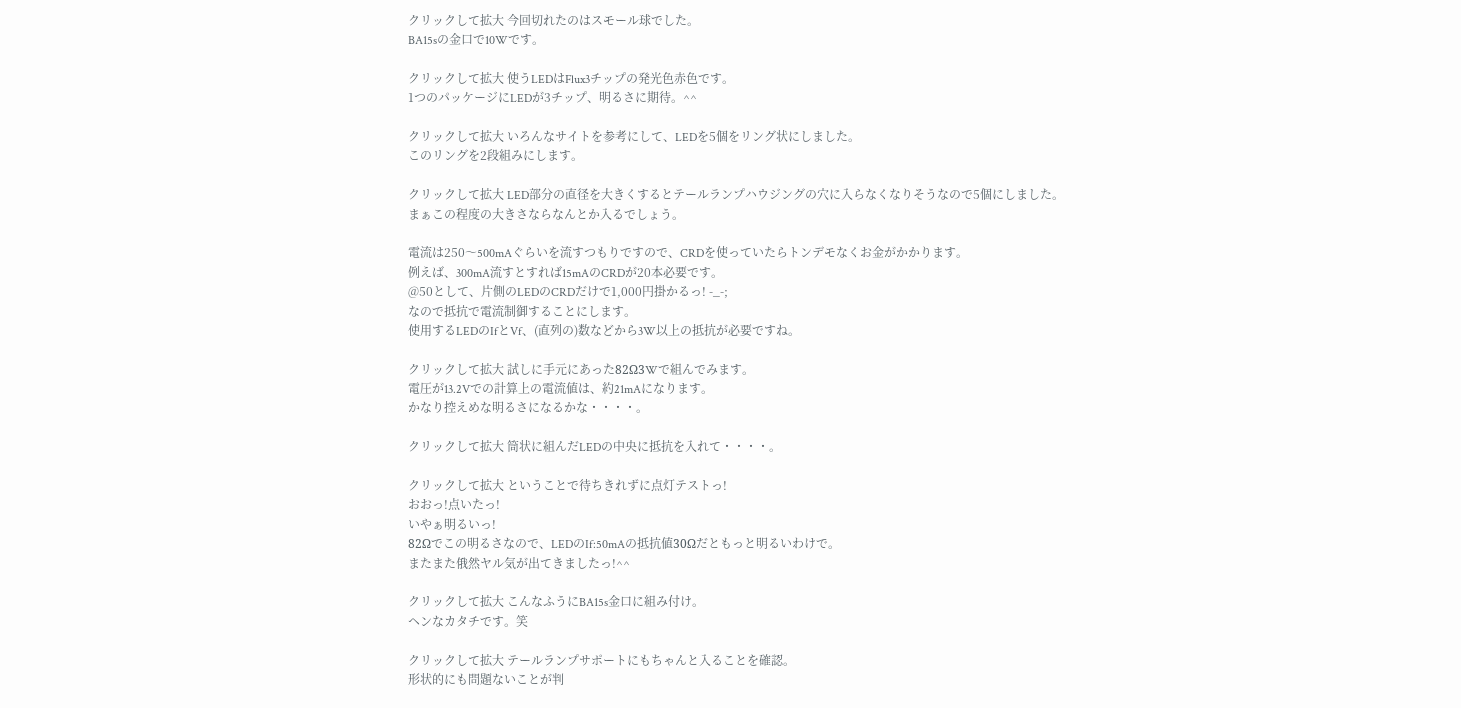クリックして拡大 今回切れたのはスモール球でした。
BA15sの金口で10Wです。

クリックして拡大 使うLEDはFlux3チップの発光色赤色です。
1つのパッケージにLEDが3チップ、明るさに期待。^^

クリックして拡大 いろんなサイトを参考にして、LEDを5個をリング状にしました。
このリングを2段組みにします。

クリックして拡大 LED部分の直径を大きくするとテールランプハウジングの穴に入らなくなりそうなので5個にしました。
まぁこの程度の大きさならなんとか入るでしょう。

電流は250〜500mAぐらいを流すつもりですので、CRDを使っていたらトンデモなくお金がかかります。
例えば、300mA流すとすれば15mAのCRDが20本必要です。
@50として、片側のLEDのCRDだけで1,000円掛かるっ! -_-;
なので抵抗で電流制御することにします。
使用するLEDのIfとVf、(直列の)数などから3W以上の抵抗が必要ですね。

クリックして拡大 試しに手元にあった82Ω3Wで組んでみます。
電圧が13.2Vでの計算上の電流値は、約21mAになります。
かなり控えめな明るさになるかな・・・・。

クリックして拡大 筒状に組んだLEDの中央に抵抗を入れて・・・・。

クリックして拡大 ということで待ちきれずに点灯テストっ!
おおっ!点いたっ!
いやぁ明るいっ!
82Ωでこの明るさなので、LEDのIf:50mAの抵抗値30Ωだともっと明るいわけで。
またまた俄然ヤル気が出てきましたっ!^^

クリックして拡大 こんなふうにBA15s金口に組み付け。
ヘンなカタチです。笑

クリックして拡大 テールランプサポートにもちゃんと入ることを確認。
形状的にも問題ないことが判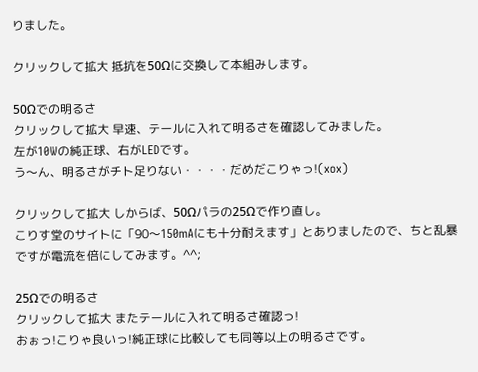りました。

クリックして拡大 抵抗を50Ωに交換して本組みします。

50Ωでの明るさ
クリックして拡大 早速、テールに入れて明るさを確認してみました。
左が10Wの純正球、右がLEDです。
う〜ん、明るさがチト足りない・・・・だめだこりゃっ!(xox)

クリックして拡大 しからば、50Ωパラの25Ωで作り直し。
こりす堂のサイトに「90〜150mAにも十分耐えます」とありましたので、ちと乱暴ですが電流を倍にしてみます。^^;

25Ωでの明るさ
クリックして拡大 またテールに入れて明るさ確認っ!
おぉっ!こりゃ良いっ!純正球に比較しても同等以上の明るさです。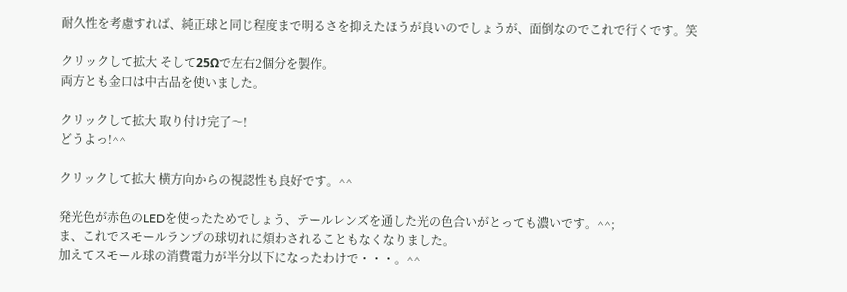耐久性を考慮すれば、純正球と同じ程度まで明るさを抑えたほうが良いのでしょうが、面倒なのでこれで行くです。笑

クリックして拡大 そして25Ωで左右2個分を製作。
両方とも金口は中古品を使いました。

クリックして拡大 取り付け完了〜!
どうよっ!^^

クリックして拡大 横方向からの視認性も良好です。^^

発光色が赤色のLEDを使ったためでしょう、テールレンズを通した光の色合いがとっても濃いです。^^;
ま、これでスモールランプの球切れに煩わされることもなくなりました。
加えてスモール球の消費電力が半分以下になったわけで・・・。^^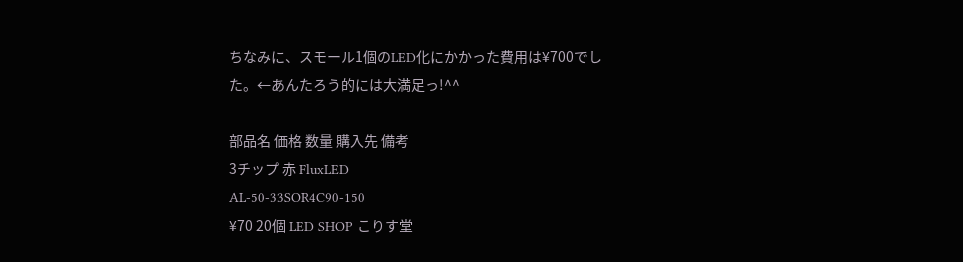ちなみに、スモール1個のLED化にかかった費用は¥700でした。←あんたろう的には大満足っ!^^

部品名 価格 数量 購入先 備考
3チップ 赤 FluxLED
AL-50-33SOR4C90-150
¥70 20個 LED SHOP こりす堂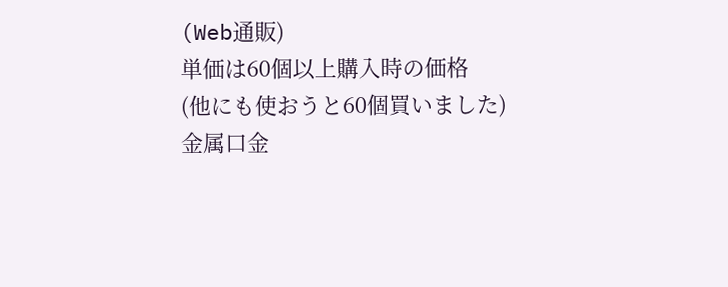(Web通販)
単価は60個以上購入時の価格
(他にも使おうと60個買いました)
金属口金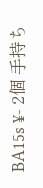BA15s ¥- 2個 手持ち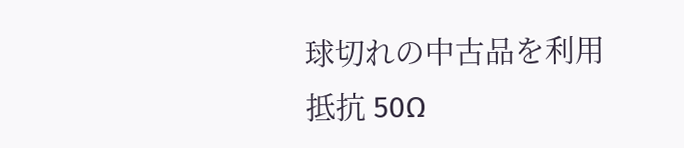球切れの中古品を利用
抵抗 50Ω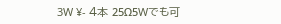3W ¥- 4本 25Ω5Wでも可